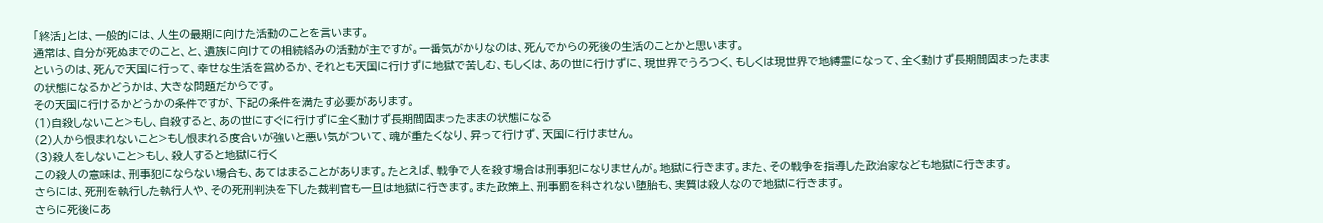「終活」とは、一般的には、人生の最期に向けた活動のことを言います。
通常は、自分が死ぬまでのこと、と、遺族に向けての相続絡みの活動が主ですが。一番気がかりなのは、死んでからの死後の生活のことかと思います。
というのは、死んで天国に行って、幸せな生活を営めるか、それとも天国に行けずに地獄で苦しむ、もしくは、あの世に行けずに、現世界でうろつく、もしくは現世界で地縛霊になって、全く動けず長期間固まったままの状態になるかどうかは、大きな問題だからです。
その天国に行けるかどうかの条件ですが、下記の条件を満たす必要があります。
(1)自殺しないこと>もし、自殺すると、あの世にすぐに行けずに全く動けず長期間固まったままの状態になる
(2)人から恨まれないこと>もし恨まれる度合いが強いと悪い気がついて、魂が重たくなり、昇って行けず、天国に行けません。
(3)殺人をしないこと>もし、殺人すると地獄に行く
この殺人の意味は、刑事犯にならない場合も、あてはまることがあります。たとえば、戦争で人を殺す場合は刑事犯になりませんが。地獄に行きます。また、その戦争を指導した政治家なども地獄に行きます。
さらには、死刑を執行した執行人や、その死刑判決を下した裁判官も一旦は地獄に行きます。また政策上、刑事罰を科されない堕胎も、実質は殺人なので地獄に行きます。
さらに死後にあ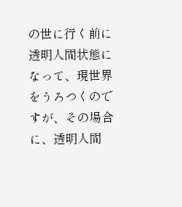の世に行く前に透明人間状態になって、現世界をうろつくのですが、その場合に、透明人間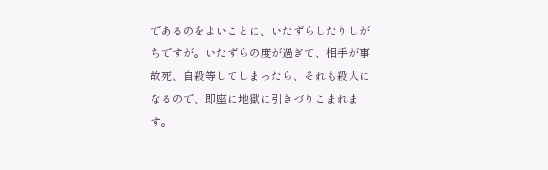であるのをよいことに、いたずらしたりしがちですが。いたずらの度が過ぎて、相手が事故死、自殺等してしまったら、それも殺人になるので、即座に地獄に引きづりこまれます。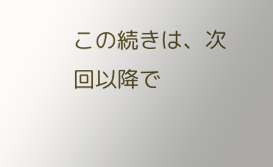この続きは、次回以降で